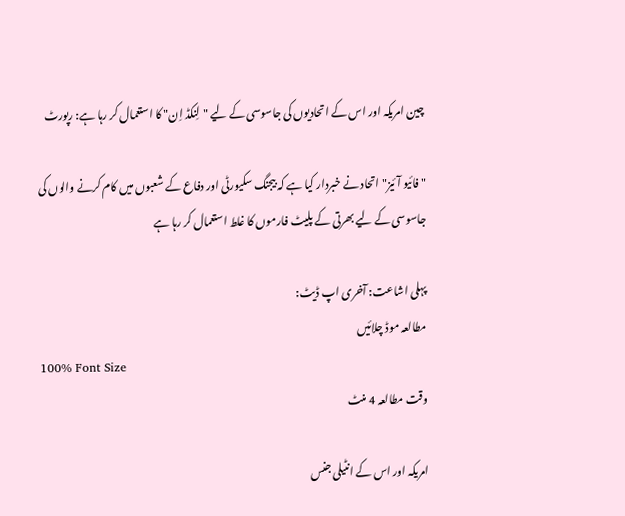چین امریکہ اور اس کے اتحادیوں کی جاسوسی کے لیے "لِنکڈ اِن" کا استعمال کر رہا ہے: رپورٹ

"فائیو آئیز" اتحاد نے خبردار کیا ہے کہ بیجنگ سکیورٹی اور دفاع کے شعبوں میں کام کرنے والوں کی جاسوسی کے لیے بھرتی کے پلیٹ فارموں کا غلط استعمال کر رہا ہے

پہلی اشاعت: آخری اپ ڈیٹ:
مطالعہ موڈ چلائیں
100% Font Size
وقت مطالعہ 4 منٹ

امریکہ اور اس کے انٹیلی جنس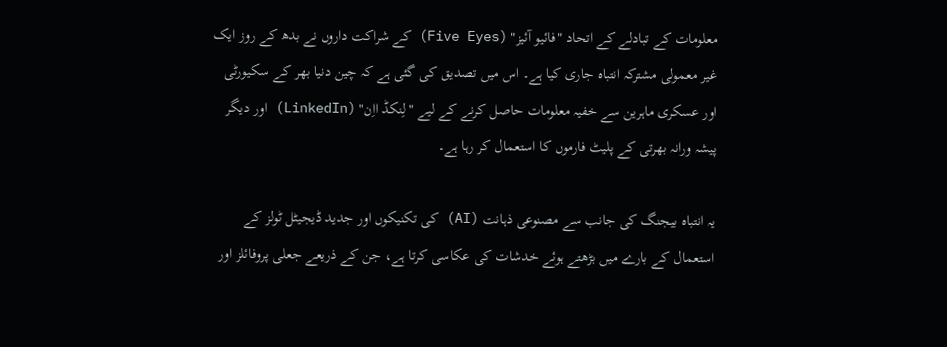معلومات کے تبادلے کے اتحاد "فائیو آئیز" (Five Eyes) کے شراکت داروں نے بدھ کے روز ایک غیر معمولی مشترکہ انتباہ جاری کیا ہے۔ اس میں تصدیق کی گئی ہے کہ چین دنیا بھر کے سکیورٹی اور عسکری ماہرین سے خفیہ معلومات حاصل کرنے کے لیے "لِنکڈ ااِن" (LinkedIn) اور دیگر پیشہ ورانہ بھرتی کے پلیٹ فارموں کا استعمال کر رہا ہے۔

یہ انتباہ بیجنگ کی جانب سے مصنوعی ذہانت (AI) کی تکنیکوں اور جدید ڈیجیٹل ٹولز کے استعمال کے بارے میں بڑھتے ہوئے خدشات کی عکاسی کرتا ہے، جن کے ذریعے جعلی پروفائلز اور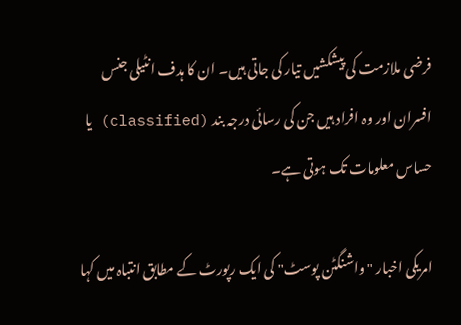فرضی ملازمت کی پیشکشیں تیار کی جاتی ہیں۔ ان کا ہدف انٹیلی جنس افسران اور وہ افراد ہیں جن کی رسائی درجہ بند (classified) یا حساس معلومات تک ہوتی ہے۔

امریکی اخبار "واشنگٹن پوسٹ" کی ایک رپورٹ کے مطابق انتباہ میں کہا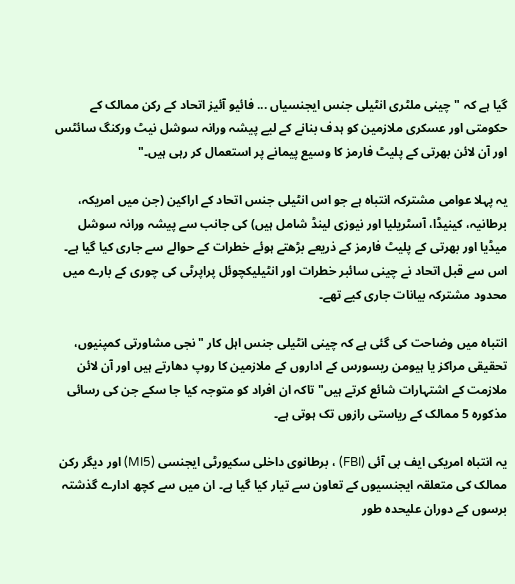گیا ہے کہ "چینی ملٹری انٹیلی جنس ایجنسیاں ... فائیو آئیز اتحاد کے رکن ممالک کے حکومتی اور عسکری ملازمین کو ہدف بنانے کے لیے پیشہ ورانہ سوشل نیٹ ورکنگ سائٹس اور آن لائن بھرتی کے پلیٹ فارمز کا وسیع پیمانے پر استعمال کر رہی ہیں۔"

یہ پہلا عوامی مشترکہ انتباہ ہے جو اس انٹیلی جنس اتحاد کے اراکین (جن میں امریکہ، برطانیہ، کینیڈا، آسٹریلیا اور نیوزی لینڈ شامل ہیں) کی جانب سے پیشہ ورانہ سوشل میڈیا اور بھرتی کے پلیٹ فارمز کے ذریعے بڑھتے ہوئے خطرات کے حوالے سے جاری کیا گیا ہے۔ اس سے قبل اتحاد نے چینی سائبر خطرات اور انٹیلیکچوئل پراپرٹی کی چوری کے بارے میں محدود مشترکہ بیانات جاری کیے تھے۔

انتباہ میں وضاحت کی گئی ہے کہ چینی انٹیلی جنس اہل کار "نجی مشاورتی کمپنیوں، تحقیقی مراکز یا ہیومن ریسورس کے اداروں کے ملازمین کا روپ دھارتے ہیں اور آن لائن ملازمت کے اشتہارات شائع کرتے ہیں" تاکہ ان افراد کو متوجہ کیا جا سکے جن کی رسائی مذکورہ 5 ممالک کے ریاستی رازوں تک ہوتی ہے۔

یہ انتباہ امریکی ایف بی آئی (FBI) ، برطانوی داخلی سکیورٹی ایجنسی (MI5) اور دیگر رکن ممالک کی متعلقہ ایجنسیوں کے تعاون سے تیار کیا گیا ہے۔ ان میں سے کچھ ادارے گذشتہ برسوں کے دوران علیحدہ طور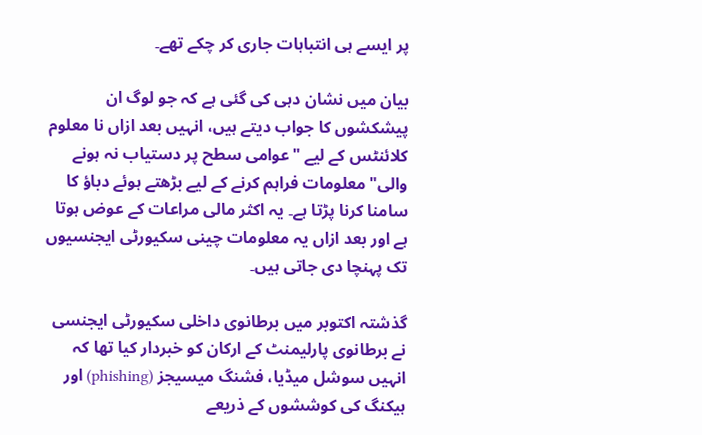پر ایسے ہی انتباہات جاری کر چکے تھے۔

بیان میں نشان دہی کی گئی ہے کہ جو لوگ ان پیشکشوں کا جواب دیتے ہیں، انہیں بعد ازاں نا معلوم کلائنٹس کے لیے "عوامی سطح پر دستیاب نہ ہونے والی" معلومات فراہم کرنے کے لیے بڑھتے ہوئے دباؤ کا سامنا کرنا پڑتا ہے۔ یہ اکثر مالی مراعات کے عوض ہوتا ہے اور بعد ازاں یہ معلومات چینی سکیورٹی ایجنسیوں تک پہنچا دی جاتی ہیں۔

گذشتہ اکتوبر میں برطانوی داخلی سکیورٹی ایجنسی نے برطانوی پارلیمنٹ کے ارکان کو خبردار کیا تھا کہ انہیں سوشل میڈیا، فشنگ میسیجز (phishing) اور ہیکنگ کی کوششوں کے ذریعے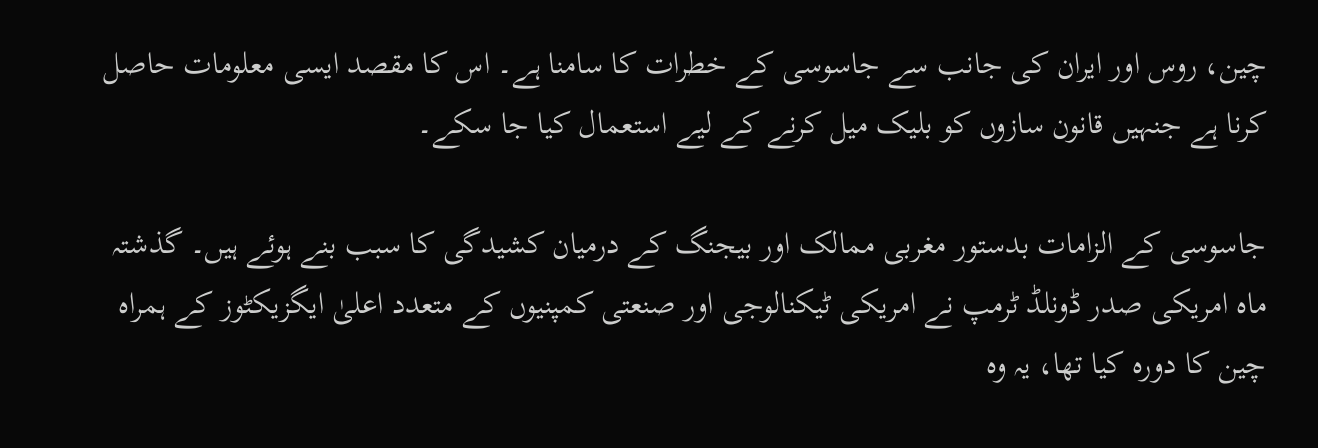چین، روس اور ایران کی جانب سے جاسوسی کے خطرات کا سامنا ہے۔ اس کا مقصد ایسی معلومات حاصل کرنا ہے جنہیں قانون سازوں کو بلیک میل کرنے کے لیے استعمال کیا جا سکے۔

جاسوسی کے الزامات بدستور مغربی ممالک اور بیجنگ کے درمیان کشیدگی کا سبب بنے ہوئے ہیں۔ گذشتہ ماہ امریکی صدر ڈونلڈ ٹرمپ نے امریکی ٹیکنالوجی اور صنعتی کمپنیوں کے متعدد اعلیٰ ایگزیکٹوز کے ہمراہ چین کا دورہ کیا تھا، یہ وہ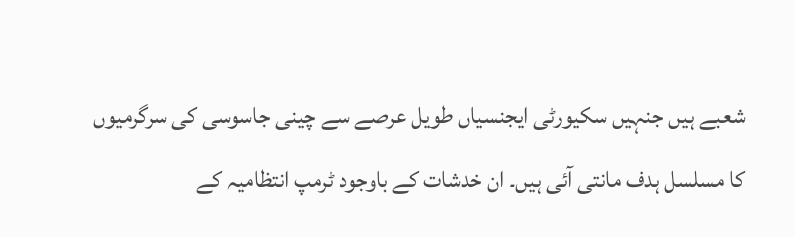شعبے ہیں جنہیں سکیورٹی ایجنسیاں طویل عرصے سے چینی جاسوسی کی سرگرمیوں کا مسلسل ہدف مانتی آئی ہیں۔ ان خدشات کے باوجود ٹرمپ انتظامیہ کے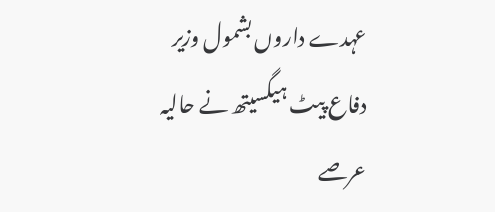عہدے داروں بشمول وزیر دفاع پیٹ ہیگسیتھ نے حالیہ عرصے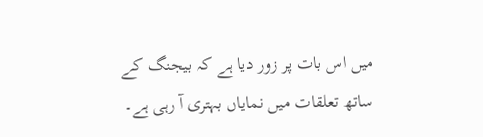میں اس بات پر زور دیا ہے کہ بیجنگ کے ساتھ تعلقات میں نمایاں بہتری آ رہی ہے۔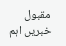مقبول خبریں اہم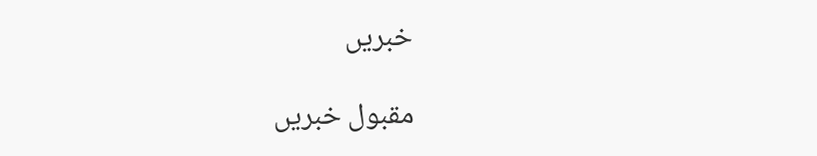خبریں

مقبول خبریں